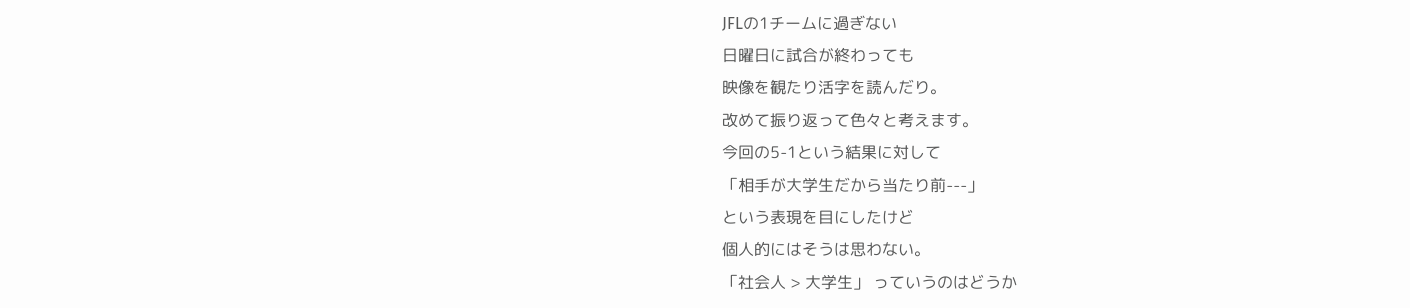JFLの1チームに過ぎない
日曜日に試合が終わっても
映像を観たり活字を読んだり。
改めて振り返って色々と考えます。
今回の5-1という結果に対して
「相手が大学生だから当たり前---」
という表現を目にしたけど
個人的にはそうは思わない。
「社会人 > 大学生」 っていうのはどうか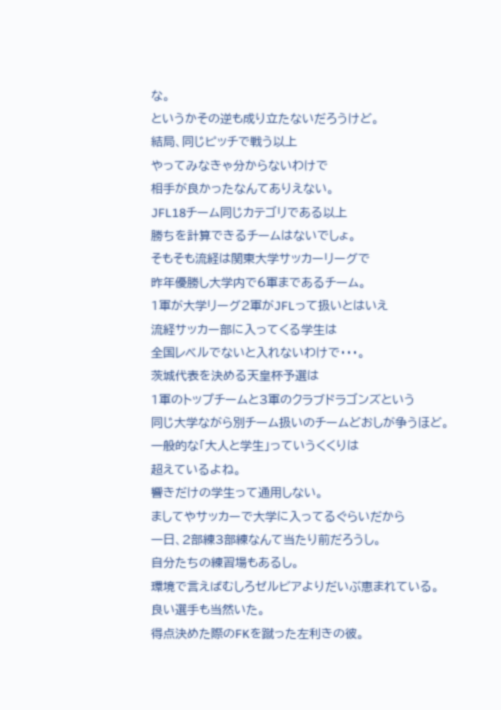な。
というかその逆も成り立たないだろうけど。
結局、同じピッチで戦う以上
やってみなきゃ分からないわけで
相手が良かったなんてありえない。
JFL18チーム同じカテゴリである以上
勝ちを計算できるチームはないでしょ。
そもそも流経は関東大学サッカーリーグで
昨年優勝し大学内で6軍まであるチーム。
1軍が大学リーグ2軍がJFLって扱いとはいえ
流経サッカー部に入ってくる学生は
全国レベルでないと入れないわけで・・・。
茨城代表を決める天皇杯予選は
1軍のトップチームと3軍のクラブドラゴンズという
同じ大学ながら別チーム扱いのチームどおしが争うほど。
一般的な「大人と学生」っていうくくりは
超えているよね。
響きだけの学生って通用しない。
ましてやサッカーで大学に入ってるぐらいだから
一日、2部練3部練なんて当たり前だろうし。
自分たちの練習場もあるし。
環境で言えばむしろゼルビアよりだいぶ恵まれている。
良い選手も当然いた。
得点決めた際のFKを蹴った左利きの彼。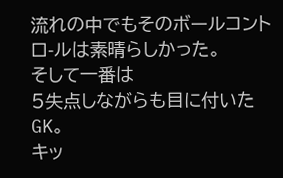流れの中でもそのボールコントロ-ルは素晴らしかった。
そして一番は
5失点しながらも目に付いたGK。
キッ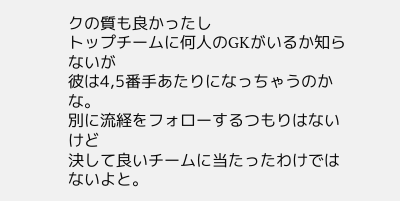クの質も良かったし
トップチームに何人のGKがいるか知らないが
彼は4,5番手あたりになっちゃうのかな。
別に流経をフォローするつもりはないけど
決して良いチームに当たったわけではないよと。